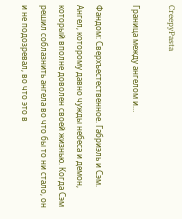CreepyPasta

Граница между ангелом и…

Фандом: Сверхъестественное. Габриэль и Сэм. Ангел, которому давно чужды небеса и демон, который вполне доволен своей жизнью. Когда Сэм решил соблазнить ангела во что бы то ни стало, он и не подозревал, во что это в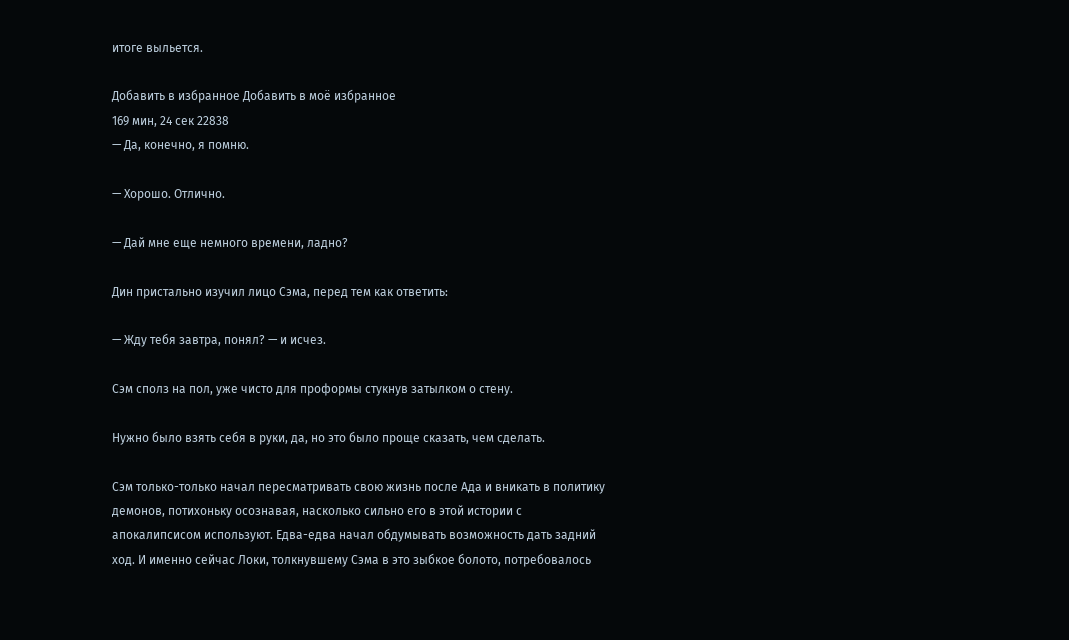итоге выльется.

Добавить в избранное Добавить в моё избранное
169 мин, 24 сек 22838
— Да, конечно, я помню.

— Хорошо. Отлично.

— Дай мне еще немного времени, ладно?

Дин пристально изучил лицо Сэма, перед тем как ответить:

— Жду тебя завтра, понял? — и исчез.

Сэм сполз на пол, уже чисто для проформы стукнув затылком о стену.

Нужно было взять себя в руки, да, но это было проще сказать, чем сделать.

Сэм только-только начал пересматривать свою жизнь после Ада и вникать в политику демонов, потихоньку осознавая, насколько сильно его в этой истории с апокалипсисом используют. Едва-едва начал обдумывать возможность дать задний ход. И именно сейчас Локи, толкнувшему Сэма в это зыбкое болото, потребовалось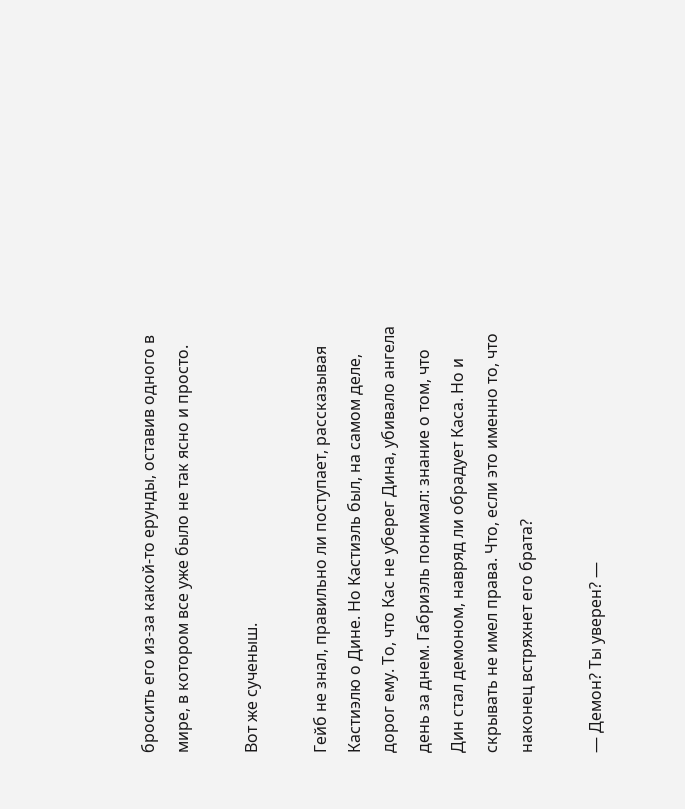бросить его из-за какой-то ерунды, оставив одного в мире, в котором все уже было не так ясно и просто.

Вот же сученыш.

Гейб не знал, правильно ли поступает, рассказывая Кастиэлю о Дине. Но Кастиэль был, на самом деле, дорог ему. То, что Кас не уберег Дина, убивало ангела день за днем. Габриэль понимал: знание о том, что Дин стал демоном, навряд ли обрадует Каса. Но и скрывать не имел права. Что, если это именно то, что наконец встряхнет его брата?

— Демон? Ты уверен? —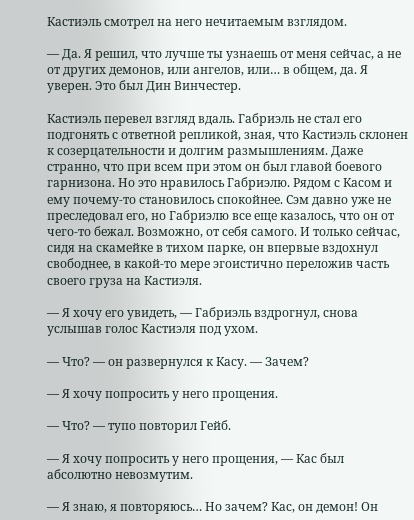Кастиэль смотрел на него нечитаемым взглядом.

— Да. Я решил, что лучше ты узнаешь от меня сейчас, а не от других демонов, или ангелов, или… в общем, да. Я уверен. Это был Дин Винчестер.

Кастиэль перевел взгляд вдаль. Габриэль не стал его подгонять с ответной репликой, зная, что Кастиэль склонен к созерцательности и долгим размышлениям. Даже странно, что при всем при этом он был главой боевого гарнизона. Но это нравилось Габриэлю. Рядом с Касом и ему почему-то становилось спокойнее. Сэм давно уже не преследовал его, но Габриэлю все еще казалось, что он от чего-то бежал. Возможно, от себя самого. И только сейчас, сидя на скамейке в тихом парке, он впервые вздохнул свободнее, в какой-то мере эгоистично переложив часть своего груза на Кастиэля.

— Я хочу его увидеть, — Габриэль вздрогнул, снова услышав голос Кастиэля под ухом.

— Что? — он развернулся к Касу. — Зачем?

— Я хочу попросить у него прощения.

— Что? — тупо повторил Гейб.

— Я хочу попросить у него прощения, — Кас был абсолютно невозмутим.

— Я знаю, я повторяюсь… Но зачем? Кас, он демон! Он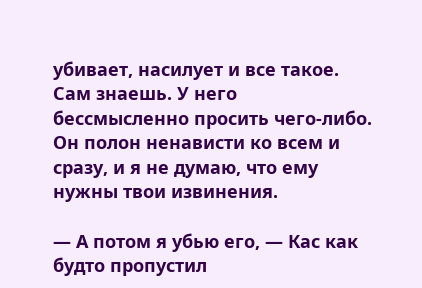убивает, насилует и все такое. Сам знаешь. У него бессмысленно просить чего-либо. Он полон ненависти ко всем и сразу, и я не думаю, что ему нужны твои извинения.

— А потом я убью его, — Кас как будто пропустил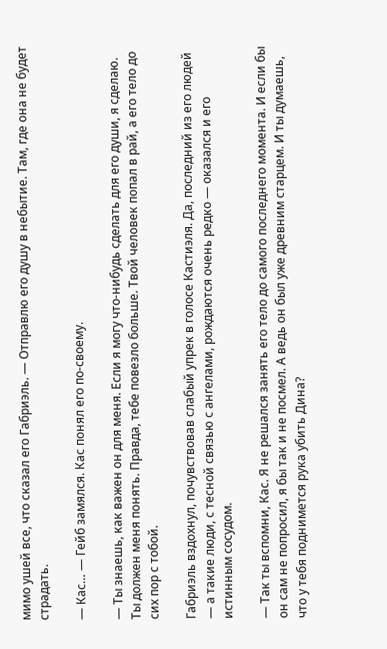мимо ушей все, что сказал его Габриэль. — Отправлю его душу в небытие. Там, где она не будет страдать.

— Кас… — Гейб замялся. Кас понял его по-своему.

— Ты знаешь, как важен он для меня. Если я могу что-нибудь сделать для его души, я сделаю. Ты должен меня понять. Правда, тебе повезло больше. Твой человек попал в рай, а его тело до сих пор с тобой.

Габриэль вздохнул, почувствовав слабый упрек в голосе Кастиэля. Да, последний из его людей — а такие люди, с тесной связью с ангелами, рождаются очень редко — оказался и его истинным сосудом.

— Так ты вспомни, Кас. Я не решался занять его тело до самого последнего момента. И если бы он сам не попросил, я бы так и не посмел. А ведь он был уже древним старцем. И ты думаешь, что у тебя поднимется рука убить Дина?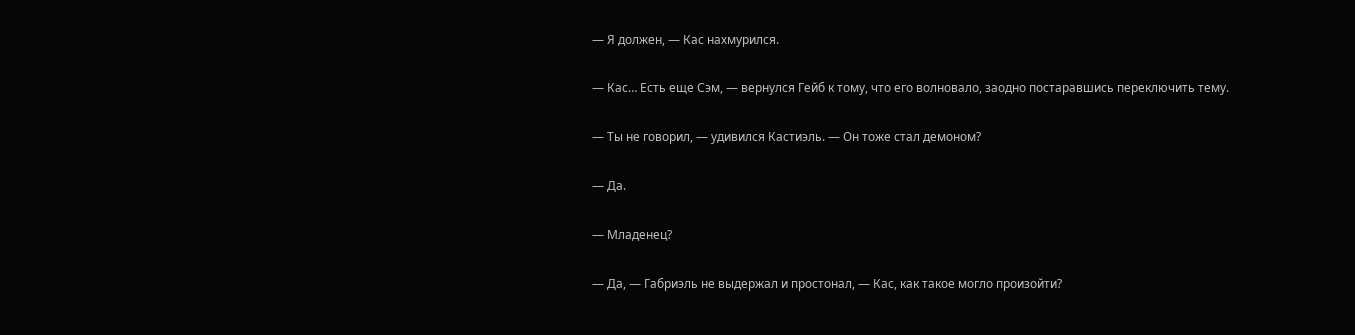— Я должен, — Кас нахмурился.

— Кас… Есть еще Сэм, — вернулся Гейб к тому, что его волновало, заодно постаравшись переключить тему.

— Ты не говорил, — удивился Кастиэль. — Он тоже стал демоном?

— Да.

— Младенец?

— Да, — Габриэль не выдержал и простонал, — Кас, как такое могло произойти?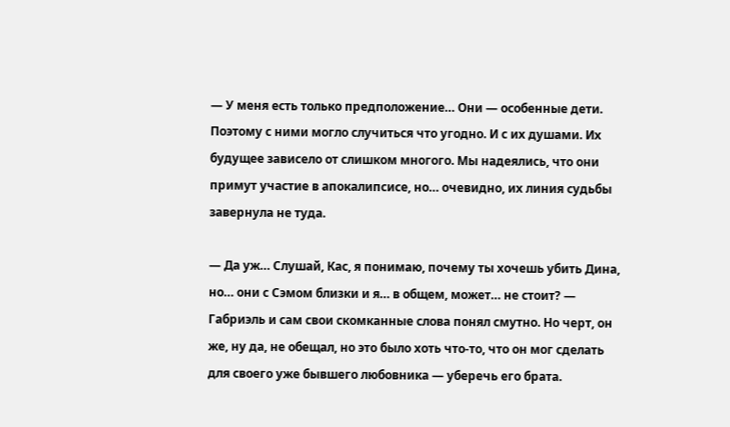— У меня есть только предположение… Они — особенные дети. Поэтому с ними могло случиться что угодно. И с их душами. Их будущее зависело от слишком многого. Мы надеялись, что они примут участие в апокалипсисе, но… очевидно, их линия судьбы завернула не туда.

— Да уж… Слушай, Кас, я понимаю, почему ты хочешь убить Дина, но… они с Сэмом близки и я… в общем, может… не стоит? — Габриэль и сам свои скомканные слова понял смутно. Но черт, он же, ну да, не обещал, но это было хоть что-то, что он мог сделать для своего уже бывшего любовника — уберечь его брата.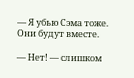— Я убью Сэма тоже. Они будут вместе.

— Нет! — слишком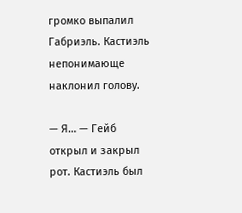громко выпалил Габриэль. Кастиэль непонимающе наклонил голову.

— Я… — Гейб открыл и закрыл рот. Кастиэль был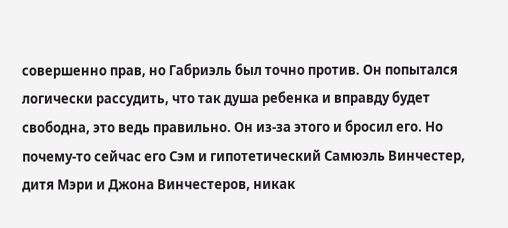совершенно прав, но Габриэль был точно против. Он попытался логически рассудить, что так душа ребенка и вправду будет свободна, это ведь правильно. Он из-за этого и бросил его. Но почему-то сейчас его Сэм и гипотетический Самюэль Винчестер, дитя Мэри и Джона Винчестеров, никак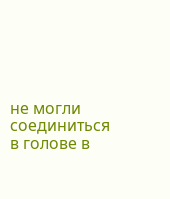не могли соединиться в голове в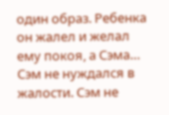один образ. Ребенка он жалел и желал ему покоя, а Сэма… Сэм не нуждался в жалости. Сэм не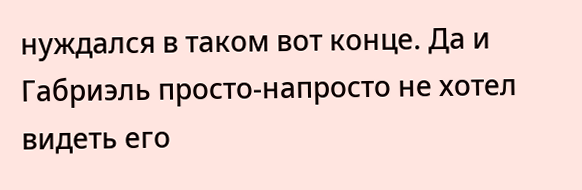нуждался в таком вот конце. Да и Габриэль просто-напросто не хотел видеть его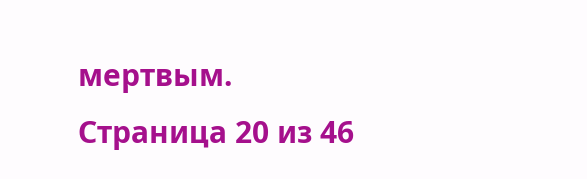мертвым.
Страница 20 из 46